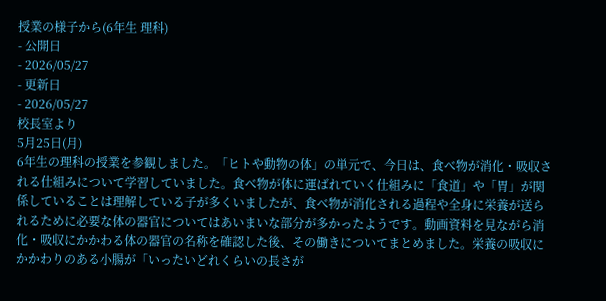授業の様子から(6年生 理科)
- 公開日
- 2026/05/27
- 更新日
- 2026/05/27
校長室より
5月25日(月)
6年生の理科の授業を参観しました。「ヒトや動物の体」の単元で、今日は、食べ物が消化・吸収される仕組みについて学習していました。食べ物が体に運ばれていく仕組みに「食道」や「胃」が関係していることは理解している子が多くいましたが、食べ物が消化される過程や全身に栄養が送られるために必要な体の器官についてはあいまいな部分が多かったようです。動画資料を見ながら消化・吸収にかかわる体の器官の名称を確認した後、その働きについてまとめました。栄養の吸収にかかわりのある小腸が「いったいどれくらいの長さが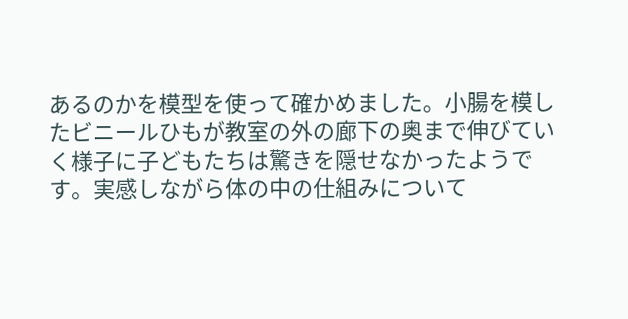あるのかを模型を使って確かめました。小腸を模したビニールひもが教室の外の廊下の奥まで伸びていく様子に子どもたちは驚きを隠せなかったようです。実感しながら体の中の仕組みについて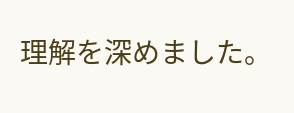理解を深めました。